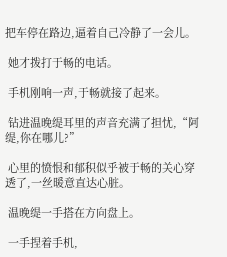把车停在路边,逼着自己冷静了一会儿。

 她才拨打于畅的电话。

 手机刚响一声,于畅就接了起来。

 钻进温晚缇耳里的声音充满了担忧,“阿缇,你在哪儿?”

 心里的愤恨和郁积似乎被于畅的关心穿透了,一丝暖意直达心脏。

 温晚缇一手搭在方向盘上。

 一手捏着手机,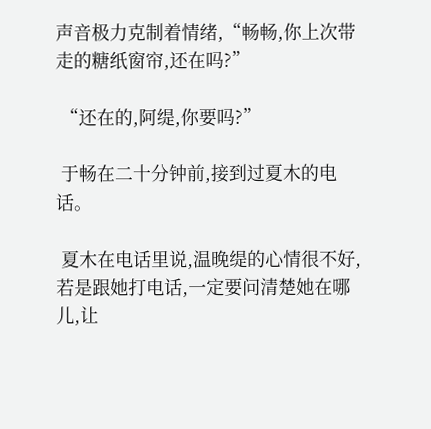声音极力克制着情绪,“畅畅,你上次带走的糖纸窗帘,还在吗?”

 “还在的,阿缇,你要吗?”

 于畅在二十分钟前,接到过夏木的电话。

 夏木在电话里说,温晚缇的心情很不好,若是跟她打电话,一定要问清楚她在哪儿,让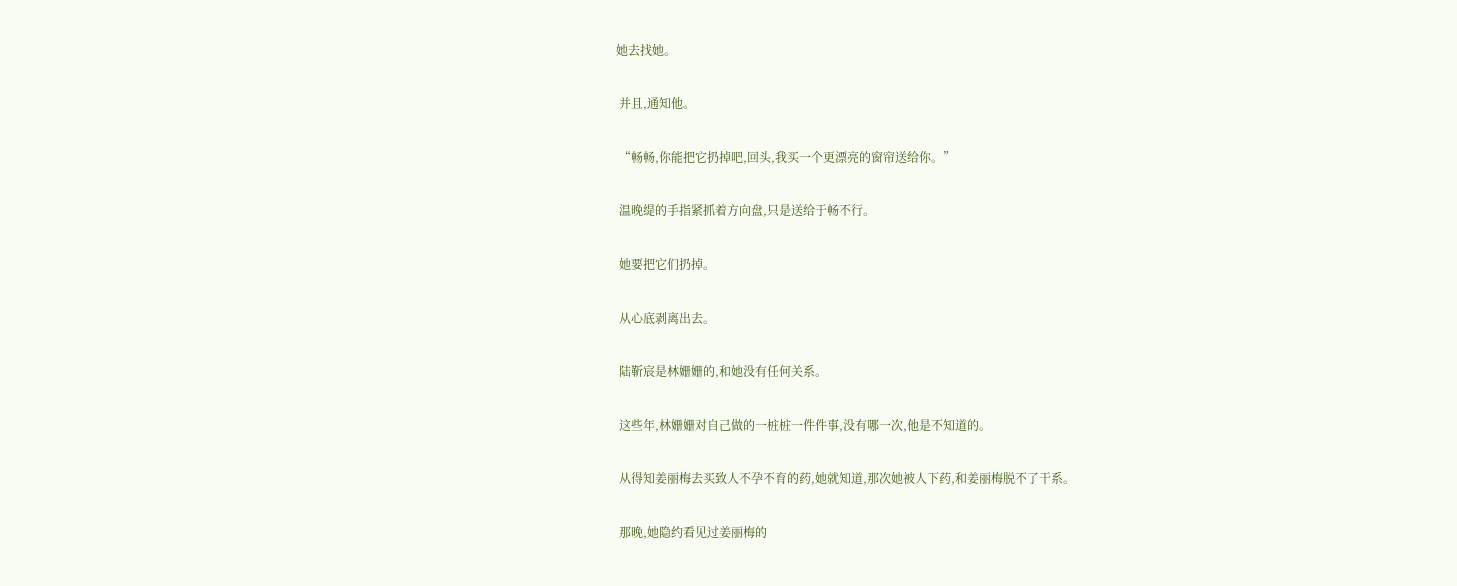她去找她。

 并且,通知他。

 “畅畅,你能把它扔掉吧,回头,我买一个更漂亮的窗帘送给你。”

 温晚缇的手指紧抓着方向盘,只是送给于畅不行。

 她要把它们扔掉。

 从心底剥离出去。

 陆靳宸是林姗姗的,和她没有任何关系。

 这些年,林姗姗对自己做的一桩桩一件件事,没有哪一次,他是不知道的。

 从得知姜丽梅去买致人不孕不育的药,她就知道,那次她被人下药,和姜丽梅脱不了干系。

 那晚,她隐约看见过姜丽梅的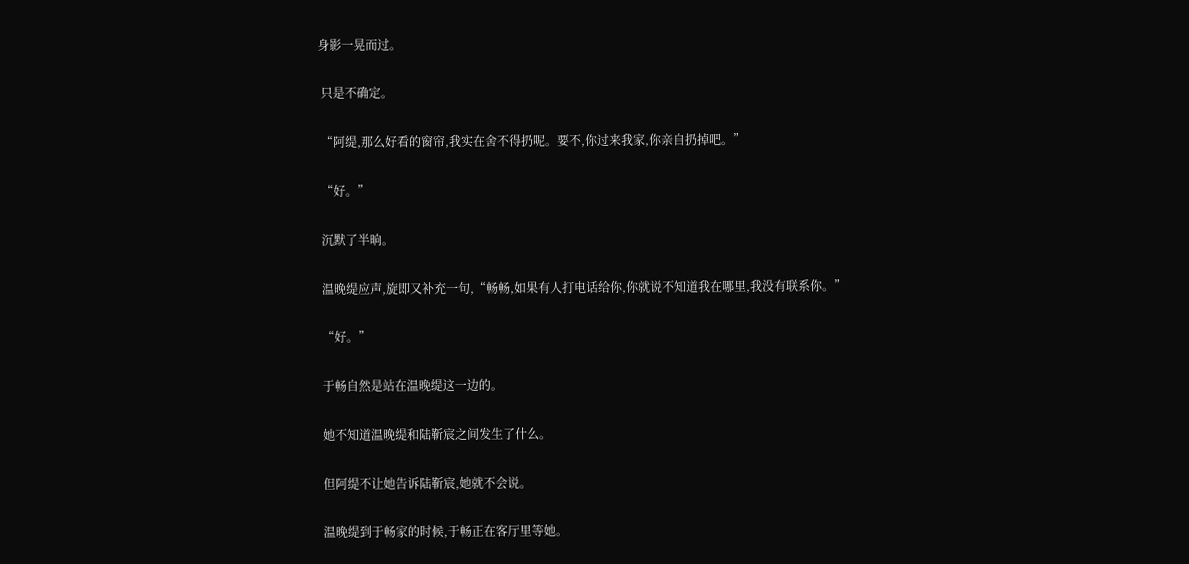身影一晃而过。

 只是不确定。

 “阿缇,那么好看的窗帘,我实在舍不得扔呢。要不,你过来我家,你亲自扔掉吧。”

 “好。”

 沉默了半晌。

 温晚缇应声,旋即又补充一句,“畅畅,如果有人打电话给你,你就说不知道我在哪里,我没有联系你。”

 “好。”

 于畅自然是站在温晚缇这一边的。

 她不知道温晚缇和陆靳宸之间发生了什么。

 但阿缇不让她告诉陆靳宸,她就不会说。

 温晚缇到于畅家的时候,于畅正在客厅里等她。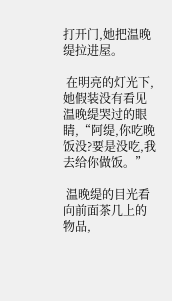打开门,她把温晚缇拉进屋。

 在明亮的灯光下,她假装没有看见温晚缇哭过的眼睛,“阿缇,你吃晚饭没?要是没吃,我去给你做饭。”

 温晚缇的目光看向前面茶几上的物品,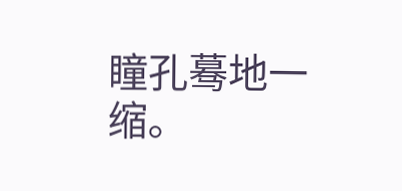瞳孔蓦地一缩。